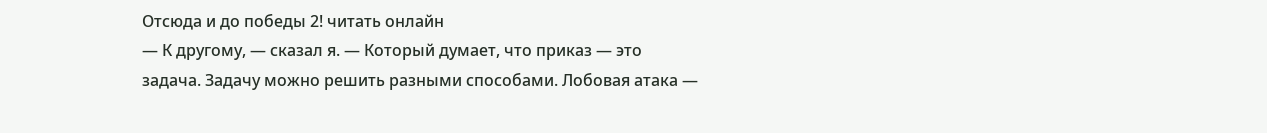Отсюда и до победы 2! читать онлайн
— К другому, — сказал я. — Который думает, что приказ — это задача. Задачу можно решить разными способами. Лобовая атака —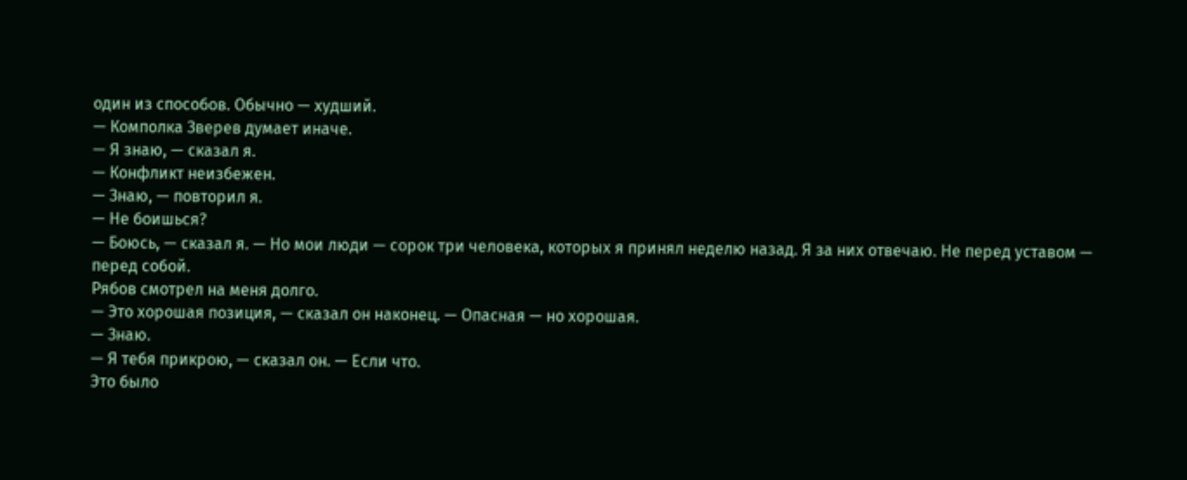один из способов. Обычно — худший.
— Комполка Зверев думает иначе.
— Я знаю, — сказал я.
— Конфликт неизбежен.
— Знаю, — повторил я.
— Не боишься?
— Боюсь, — сказал я. — Но мои люди — сорок три человека, которых я принял неделю назад. Я за них отвечаю. Не перед уставом — перед собой.
Рябов смотрел на меня долго.
— Это хорошая позиция, — сказал он наконец. — Опасная — но хорошая.
— Знаю.
— Я тебя прикрою, — сказал он. — Если что.
Это было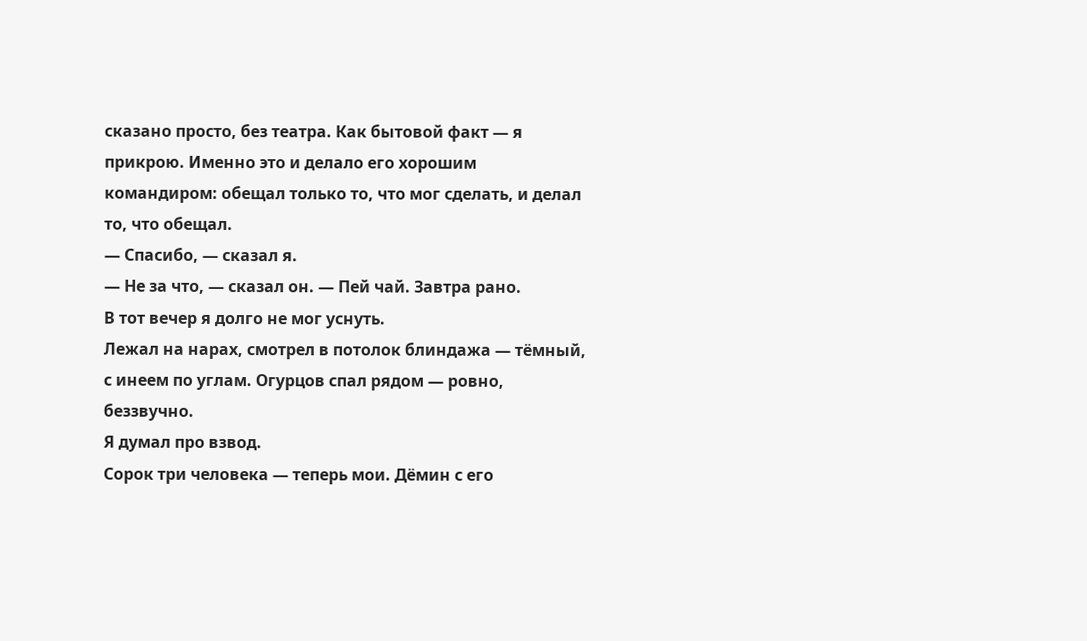сказано просто, без театра. Как бытовой факт — я прикрою. Именно это и делало его хорошим командиром: обещал только то, что мог сделать, и делал то, что обещал.
— Спасибо, — сказал я.
— Не за что, — сказал он. — Пей чай. Завтра рано.
В тот вечер я долго не мог уснуть.
Лежал на нарах, смотрел в потолок блиндажа — тёмный, с инеем по углам. Огурцов спал рядом — ровно, беззвучно.
Я думал про взвод.
Сорок три человека — теперь мои. Дёмин с его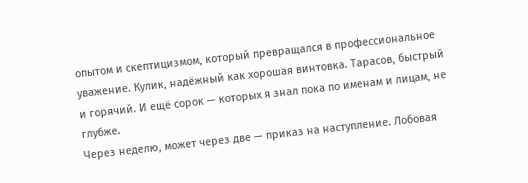опытом и скептицизмом, который превращался в профессиональное уважение. Кулик, надёжный как хорошая винтовка. Тарасов, быстрый и горячий. И ещё сорок — которых я знал пока по именам и лицам, не глубже.
Через неделю, может через две — приказ на наступление. Лобовая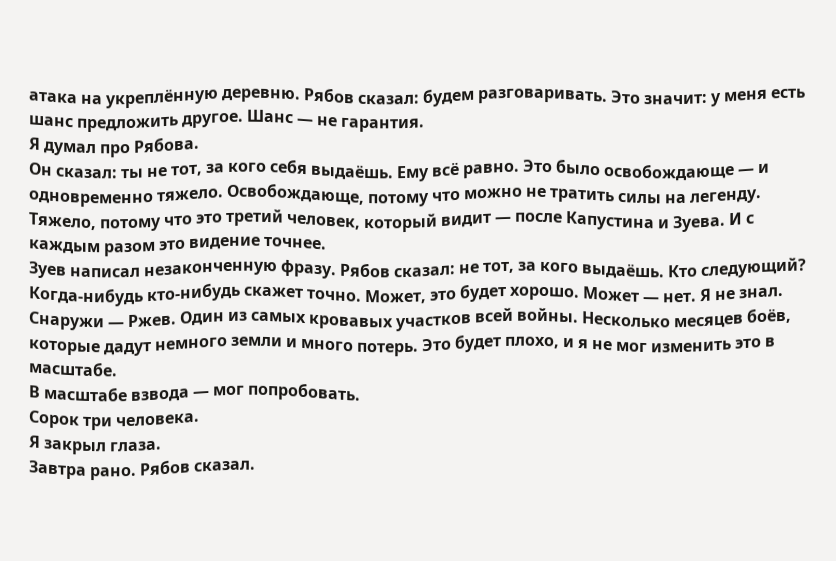атака на укреплённую деревню. Рябов сказал: будем разговаривать. Это значит: у меня есть шанс предложить другое. Шанс — не гарантия.
Я думал про Рябова.
Он сказал: ты не тот, за кого себя выдаёшь. Ему всё равно. Это было освобождающе — и одновременно тяжело. Освобождающе, потому что можно не тратить силы на легенду. Тяжело, потому что это третий человек, который видит — после Капустина и Зуева. И с каждым разом это видение точнее.
Зуев написал незаконченную фразу. Рябов сказал: не тот, за кого выдаёшь. Кто следующий?
Когда-нибудь кто-нибудь скажет точно. Может, это будет хорошо. Может — нет. Я не знал.
Снаружи — Ржев. Один из самых кровавых участков всей войны. Несколько месяцев боёв, которые дадут немного земли и много потерь. Это будет плохо, и я не мог изменить это в масштабе.
В масштабе взвода — мог попробовать.
Сорок три человека.
Я закрыл глаза.
Завтра рано. Рябов сказал.